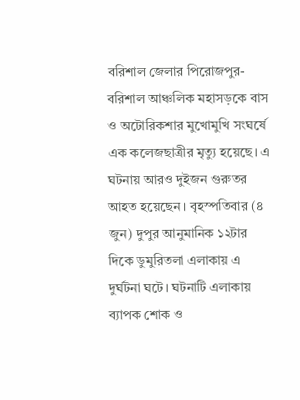বরিশাল জেলার পিরোজপুর-বরিশাল আঞ্চলিক মহাসড়কে বাস ও অটোরিকশার মুখোমুখি সংঘর্ষে এক কলেজছাত্রীর মৃত্যু হয়েছে। এ ঘটনায় আরও দুইজন গুরুতর আহত হয়েছেন। বৃহস্পতিবার (৪ জুন) দুপুর আনুমানিক ১২টার দিকে ডুমুরিতলা এলাকায় এ দুর্ঘটনা ঘটে। ঘটনাটি এলাকায় ব্যাপক শোক ও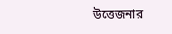উত্তেজনার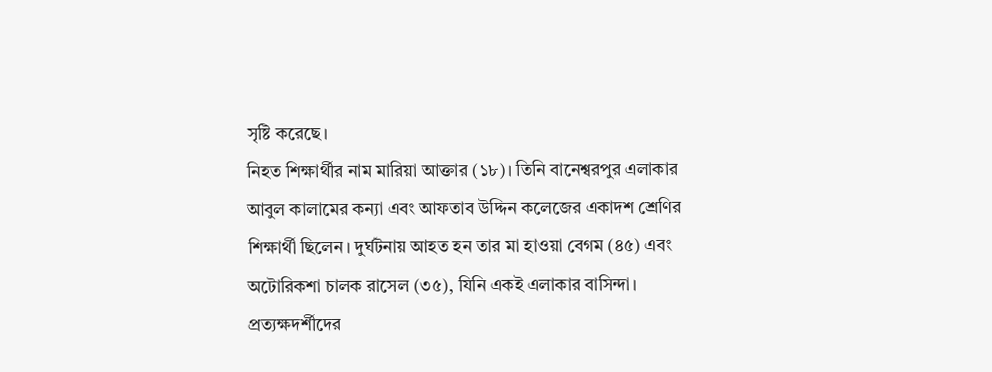সৃষ্টি করেছে।
নিহত শিক্ষার্থীর নাম মারিয়া আক্তার (১৮)। তিনি বানেশ্বরপুর এলাকার আবুল কালামের কন্যা এবং আফতাব উদ্দিন কলেজের একাদশ শ্রেণির শিক্ষার্থী ছিলেন। দুর্ঘটনায় আহত হন তার মা হাওয়া বেগম (৪৫) এবং অটোরিকশা চালক রাসেল (৩৫), যিনি একই এলাকার বাসিন্দা।
প্রত্যক্ষদর্শীদের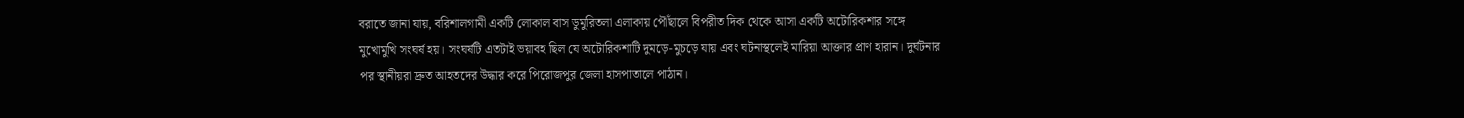বরাতে জানা যায়, বরিশালগামী একটি লোকাল বাস ডুমুরিতলা এলাকায় পৌঁছালে বিপরীত দিক থেকে আসা একটি অটোরিকশার সঙ্গে মুখোমুখি সংঘর্ষ হয়। সংঘর্ষটি এতটাই ভয়াবহ ছিল যে অটোরিকশাটি দুমড়ে-মুচড়ে যায় এবং ঘটনাস্থলেই মারিয়া আক্তার প্রাণ হারান। দুর্ঘটনার পর স্থানীয়রা দ্রুত আহতদের উদ্ধার করে পিরোজপুর জেলা হাসপাতালে পাঠান।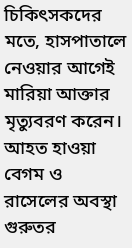চিকিৎসকদের মতে, হাসপাতালে নেওয়ার আগেই মারিয়া আক্তার মৃত্যুবরণ করেন। আহত হাওয়া বেগম ও রাসেলের অবস্থা গুরুতর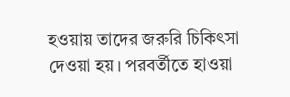হওয়ায় তাদের জরুরি চিকিৎসা দেওয়া হয়। পরবর্তীতে হাওয়া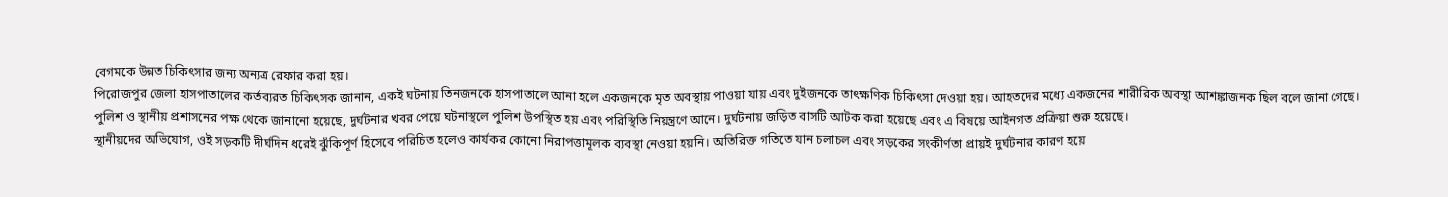বেগমকে উন্নত চিকিৎসার জন্য অন্যত্র রেফার করা হয়।
পিরোজপুর জেলা হাসপাতালের কর্তব্যরত চিকিৎসক জানান, একই ঘটনায় তিনজনকে হাসপাতালে আনা হলে একজনকে মৃত অবস্থায় পাওয়া যায় এবং দুইজনকে তাৎক্ষণিক চিকিৎসা দেওয়া হয়। আহতদের মধ্যে একজনের শারীরিক অবস্থা আশঙ্কাজনক ছিল বলে জানা গেছে।
পুলিশ ও স্থানীয় প্রশাসনের পক্ষ থেকে জানানো হয়েছে, দুর্ঘটনার খবর পেয়ে ঘটনাস্থলে পুলিশ উপস্থিত হয় এবং পরিস্থিতি নিয়ন্ত্রণে আনে। দুর্ঘটনায় জড়িত বাসটি আটক করা হয়েছে এবং এ বিষয়ে আইনগত প্রক্রিয়া শুরু হয়েছে।
স্থানীয়দের অভিযোগ, ওই সড়কটি দীর্ঘদিন ধরেই ঝুঁকিপূর্ণ হিসেবে পরিচিত হলেও কার্যকর কোনো নিরাপত্তামূলক ব্যবস্থা নেওয়া হয়নি। অতিরিক্ত গতিতে যান চলাচল এবং সড়কের সংকীর্ণতা প্রায়ই দুর্ঘটনার কারণ হয়ে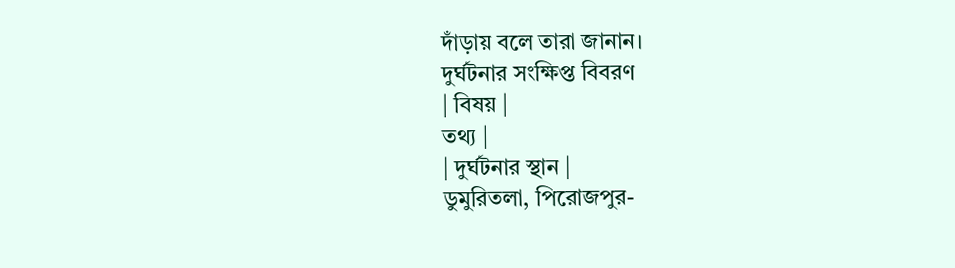দাঁড়ায় বলে তারা জানান।
দুর্ঘটনার সংক্ষিপ্ত বিবরণ
| বিষয় |
তথ্য |
| দুর্ঘটনার স্থান |
ডুমুরিতলা, পিরোজপুর-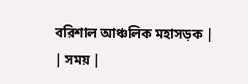বরিশাল আঞ্চলিক মহাসড়ক |
| সময় |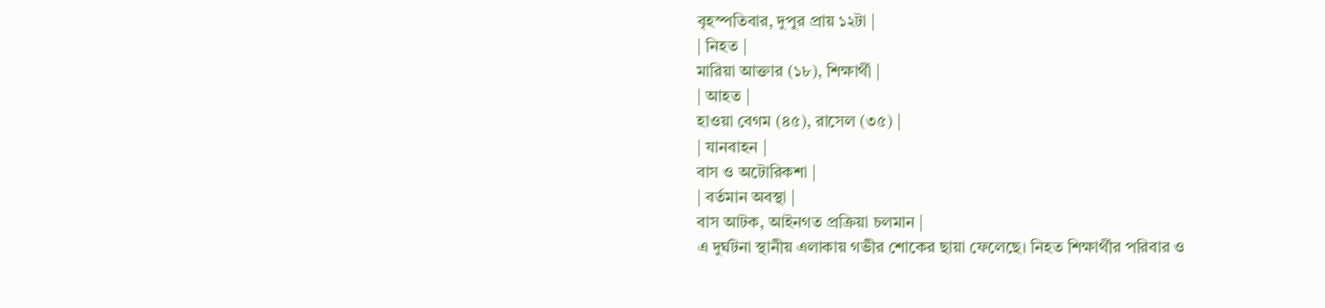বৃহস্পতিবার, দুপুর প্রায় ১২টা |
| নিহত |
মারিয়া আক্তার (১৮), শিক্ষার্থী |
| আহত |
হাওয়া বেগম (৪৫), রাসেল (৩৫) |
| যানবাহন |
বাস ও অটোরিকশা |
| বর্তমান অবস্থা |
বাস আটক, আইনগত প্রক্রিয়া চলমান |
এ দুর্ঘটনা স্থানীয় এলাকায় গভীর শোকের ছায়া ফেলেছে। নিহত শিক্ষার্থীর পরিবার ও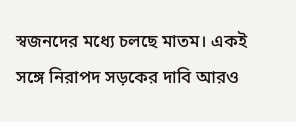স্বজনদের মধ্যে চলছে মাতম। একই সঙ্গে নিরাপদ সড়কের দাবি আরও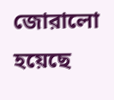জোরালো হয়েছে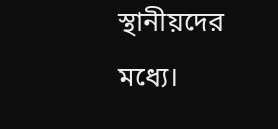স্থানীয়দের মধ্যে।